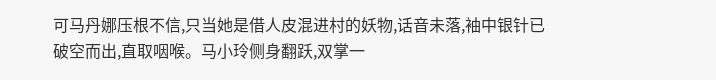可马丹娜压根不信,只当她是借人皮混进村的妖物,话音未落,袖中银针已破空而出,直取咽喉。马小玲侧身翻跃,双掌一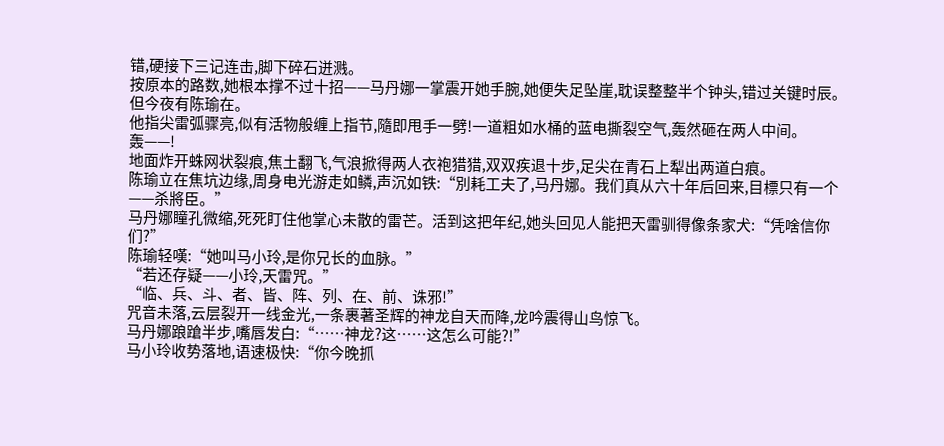错,硬接下三记连击,脚下碎石迸溅。
按原本的路数,她根本撑不过十招——马丹娜一掌震开她手腕,她便失足坠崖,耽误整整半个钟头,错过关键时辰。
但今夜有陈瑜在。
他指尖雷弧骤亮,似有活物般缠上指节,隨即甩手一劈!一道粗如水桶的蓝电撕裂空气,轰然砸在两人中间。
轰——!
地面炸开蛛网状裂痕,焦土翻飞,气浪掀得两人衣袍猎猎,双双疾退十步,足尖在青石上犁出两道白痕。
陈瑜立在焦坑边缘,周身电光游走如鳞,声沉如铁:“別耗工夫了,马丹娜。我们真从六十年后回来,目標只有一个——杀將臣。”
马丹娜瞳孔微缩,死死盯住他掌心未散的雷芒。活到这把年纪,她头回见人能把天雷驯得像条家犬:“凭啥信你们?”
陈瑜轻嘆:“她叫马小玲,是你兄长的血脉。”
“若还存疑——小玲,天雷咒。”
“临、兵、斗、者、皆、阵、列、在、前、诛邪!”
咒音未落,云层裂开一线金光,一条裹著圣辉的神龙自天而降,龙吟震得山鸟惊飞。
马丹娜踉蹌半步,嘴唇发白:“……神龙?这……这怎么可能?!”
马小玲收势落地,语速极快:“你今晚抓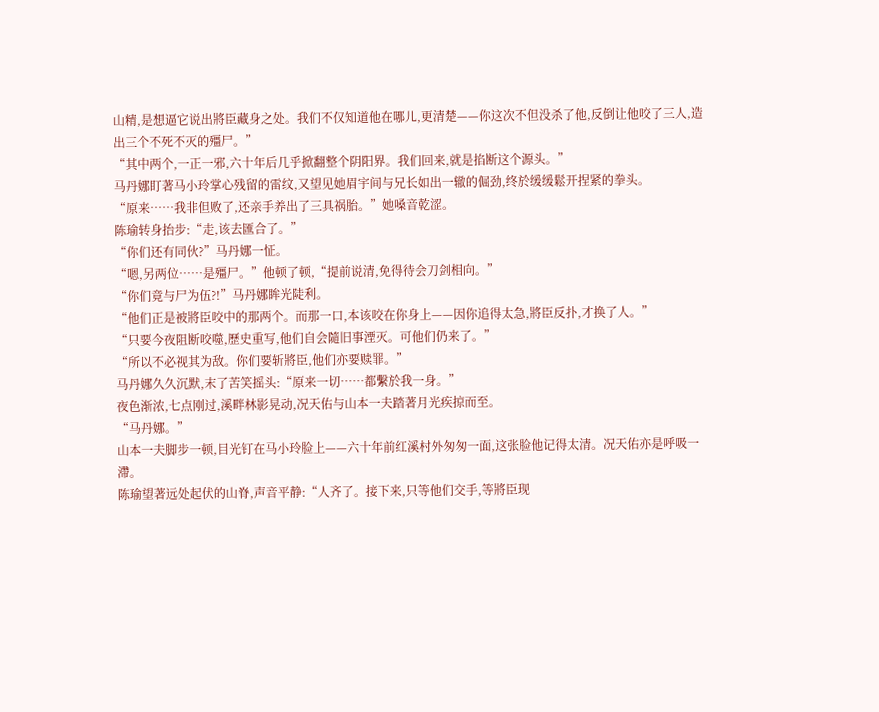山精,是想逼它说出將臣藏身之处。我们不仅知道他在哪儿,更清楚——你这次不但没杀了他,反倒让他咬了三人,造出三个不死不灭的殭尸。”
“其中两个,一正一邪,六十年后几乎掀翻整个阴阳界。我们回来,就是掐断这个源头。”
马丹娜盯著马小玲掌心残留的雷纹,又望见她眉宇间与兄长如出一辙的倔劲,终於缓缓鬆开捏紧的拳头。
“原来……我非但败了,还亲手养出了三具祸胎。”她嗓音乾涩。
陈瑜转身抬步:“走,该去匯合了。”
“你们还有同伙?”马丹娜一怔。
“嗯,另两位……是殭尸。”他顿了顿,“提前说清,免得待会刀剑相向。”
“你们竟与尸为伍?!”马丹娜眸光陡利。
“他们正是被將臣咬中的那两个。而那一口,本该咬在你身上——因你追得太急,將臣反扑,才换了人。”
“只要今夜阻断咬噬,歷史重写,他们自会隨旧事湮灭。可他们仍来了。”
“所以不必视其为敌。你们要斩將臣,他们亦要赎罪。”
马丹娜久久沉默,末了苦笑摇头:“原来一切……都繫於我一身。”
夜色渐浓,七点刚过,溪畔林影晃动,况天佑与山本一夫踏著月光疾掠而至。
“马丹娜。”
山本一夫脚步一顿,目光钉在马小玲脸上——六十年前红溪村外匆匆一面,这张脸他记得太清。况天佑亦是呼吸一滯。
陈瑜望著远处起伏的山脊,声音平静:“人齐了。接下来,只等他们交手,等將臣现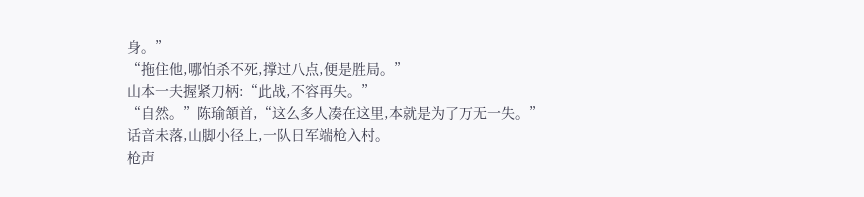身。”
“拖住他,哪怕杀不死,撑过八点,便是胜局。”
山本一夫握紧刀柄:“此战,不容再失。”
“自然。”陈瑜頷首,“这么多人凑在这里,本就是为了万无一失。”
话音未落,山脚小径上,一队日军端枪入村。
枪声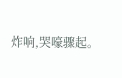炸响,哭嚎骤起。